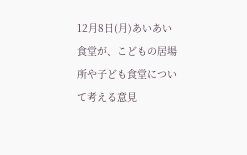12月8日(月)あいあい食堂が、こどもの居場所や子ども食堂について考える意見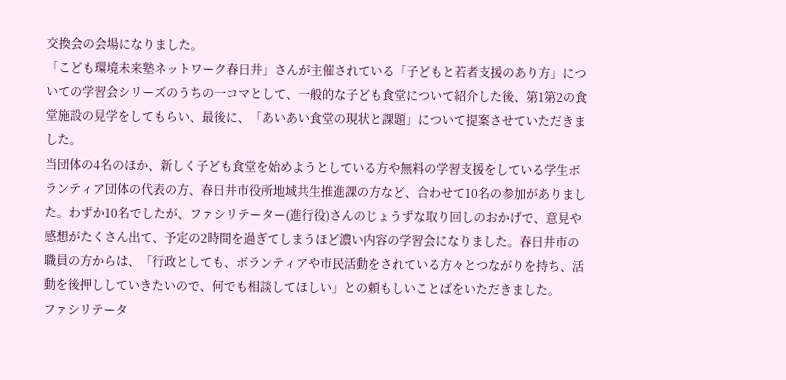交換会の会場になりました。
「こども環境未来塾ネットワーク春日井」さんが主催されている「子どもと若者支援のあり方」についての学習会シリーズのうちの一コマとして、一般的な子ども食堂について紹介した後、第1第2の食堂施設の見学をしてもらい、最後に、「あいあい食堂の現状と課題」について提案させていただきました。
当団体の4名のほか、新しく子ども食堂を始めようとしている方や無料の学習支援をしている学生ボランティア団体の代表の方、春日井市役所地域共生推進課の方など、合わせて10名の参加がありました。わずか10名でしたが、ファシリテーター(進行役)さんのじょうずな取り回しのおかげで、意見や感想がたくさん出て、予定の2時間を過ぎてしまうほど濃い内容の学習会になりました。春日井市の職員の方からは、「行政としても、ボランティアや市民活動をされている方々とつながりを持ち、活動を後押ししていきたいので、何でも相談してほしい」との頼もしいことばをいただきました。
ファシリテータ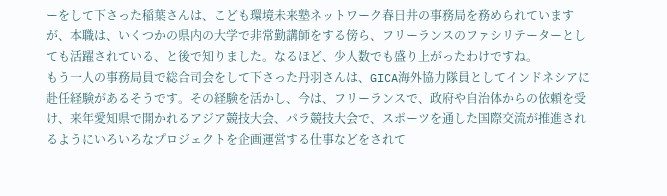ーをして下さった稲葉さんは、こども環境未来塾ネットワーク春日井の事務局を務められていますが、本職は、いくつかの県内の大学で非常勤講師をする傍ら、フリーランスのファシリテーターとしても活躍されている、と後で知りました。なるほど、少人数でも盛り上がったわけですね。
もう一人の事務局員で総合司会をして下さった丹羽さんは、GICA海外協力隊員としてインドネシアに赴任経験があるそうです。その経験を活かし、今は、フリーランスで、政府や自治体からの依頼を受け、来年愛知県で開かれるアジア競技大会、パラ競技大会で、スポーツを通した国際交流が推進されるようにいろいろなプロジェクトを企画運営する仕事などをされて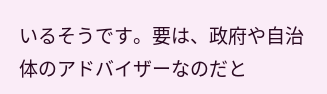いるそうです。要は、政府や自治体のアドバイザーなのだと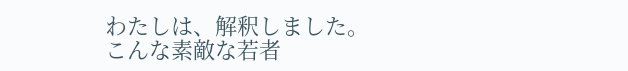わたしは、解釈しました。
こんな素敵な若者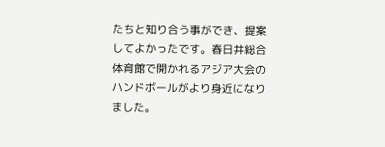たちと知り合う事ができ、提案してよかったです。春日井総合体育館で開かれるアジア大会のハンドボールがより身近になりました。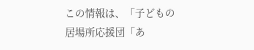この情報は、「子どもの居場所応援団「あ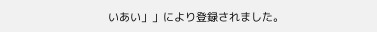いあい」」により登録されました。